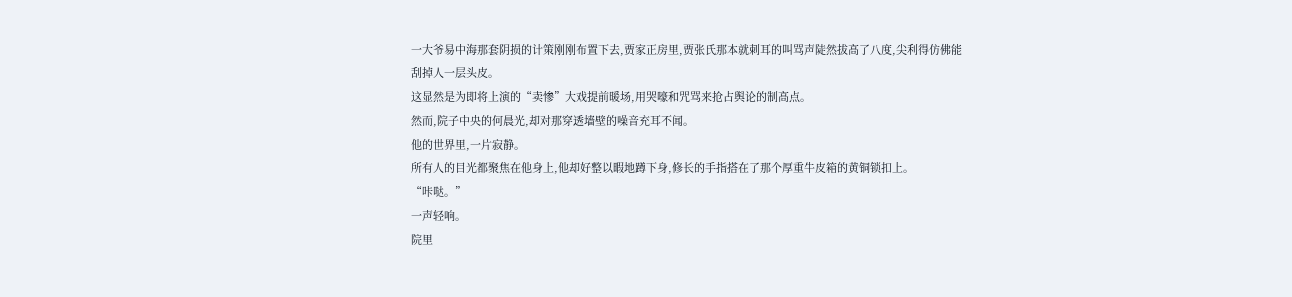一大爷易中海那套阴损的计策刚刚布置下去,贾家正房里,贾张氏那本就刺耳的叫骂声陡然拔高了八度,尖利得仿佛能刮掉人一层头皮。
这显然是为即将上演的“卖惨”大戏提前暖场,用哭嚎和咒骂来抢占舆论的制高点。
然而,院子中央的何晨光,却对那穿透墙壁的噪音充耳不闻。
他的世界里,一片寂静。
所有人的目光都聚焦在他身上,他却好整以暇地蹲下身,修长的手指搭在了那个厚重牛皮箱的黄铜锁扣上。
“咔哒。”
一声轻响。
院里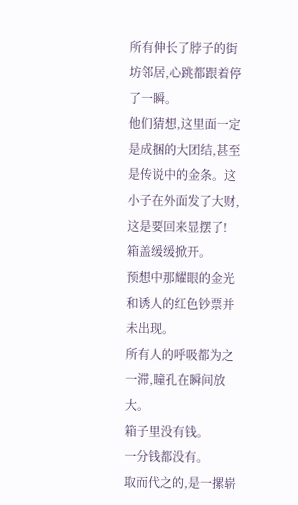所有伸长了脖子的街坊邻居,心跳都跟着停了一瞬。
他们猜想,这里面一定是成捆的大团结,甚至是传说中的金条。这小子在外面发了大财,这是要回来显摆了!
箱盖缓缓掀开。
预想中那耀眼的金光和诱人的红色钞票并未出现。
所有人的呼吸都为之一滞,瞳孔在瞬间放大。
箱子里没有钱。
一分钱都没有。
取而代之的,是一摞崭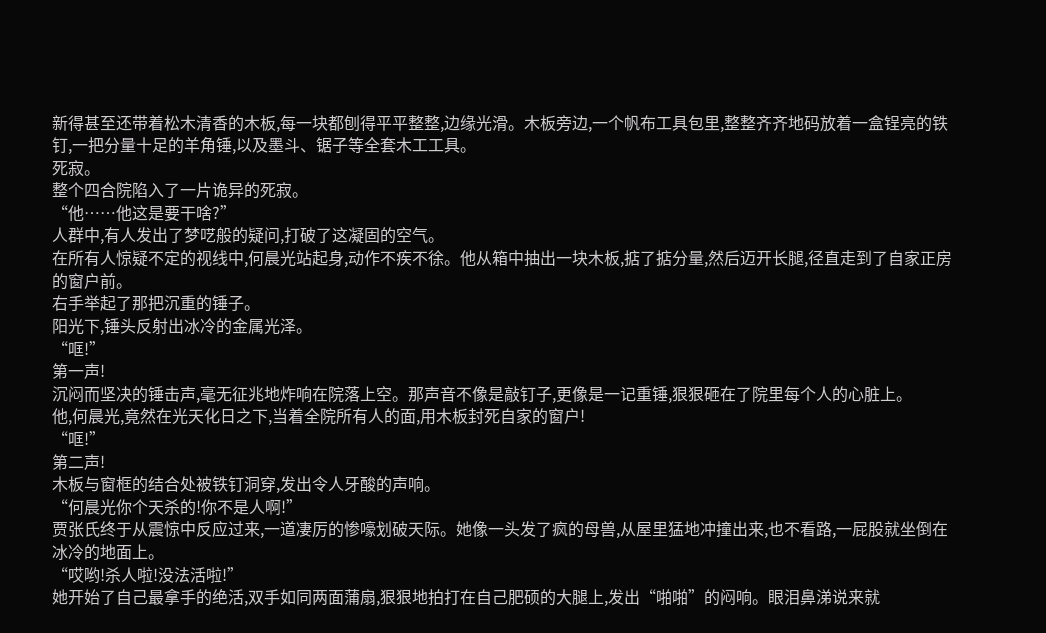新得甚至还带着松木清香的木板,每一块都刨得平平整整,边缘光滑。木板旁边,一个帆布工具包里,整整齐齐地码放着一盒锃亮的铁钉,一把分量十足的羊角锤,以及墨斗、锯子等全套木工工具。
死寂。
整个四合院陷入了一片诡异的死寂。
“他……他这是要干啥?”
人群中,有人发出了梦呓般的疑问,打破了这凝固的空气。
在所有人惊疑不定的视线中,何晨光站起身,动作不疾不徐。他从箱中抽出一块木板,掂了掂分量,然后迈开长腿,径直走到了自家正房的窗户前。
右手举起了那把沉重的锤子。
阳光下,锤头反射出冰冷的金属光泽。
“哐!”
第一声!
沉闷而坚决的锤击声,毫无征兆地炸响在院落上空。那声音不像是敲钉子,更像是一记重锤,狠狠砸在了院里每个人的心脏上。
他,何晨光,竟然在光天化日之下,当着全院所有人的面,用木板封死自家的窗户!
“哐!”
第二声!
木板与窗框的结合处被铁钉洞穿,发出令人牙酸的声响。
“何晨光你个天杀的!你不是人啊!”
贾张氏终于从震惊中反应过来,一道凄厉的惨嚎划破天际。她像一头发了疯的母兽,从屋里猛地冲撞出来,也不看路,一屁股就坐倒在冰冷的地面上。
“哎哟!杀人啦!没法活啦!”
她开始了自己最拿手的绝活,双手如同两面蒲扇,狠狠地拍打在自己肥硕的大腿上,发出“啪啪”的闷响。眼泪鼻涕说来就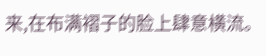来,在布满褶子的脸上肆意横流。